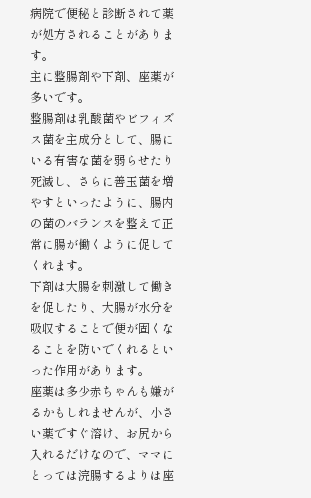病院で便秘と診断されて薬が処方されることがあります。
主に整腸剤や下剤、座薬が多いです。
整腸剤は乳酸菌やビフィズス菌を主成分として、腸にいる有害な菌を弱らせたり死滅し、さらに善玉菌を増やすといったように、腸内の菌のバランスを整えて正常に腸が働くように促してくれます。
下剤は大腸を刺激して働きを促したり、大腸が水分を吸収することで便が固くなることを防いでくれるといった作用があります。
座薬は多少赤ちゃんも嫌がるかもしれませんが、小さい薬ですぐ溶け、お尻から入れるだけなので、ママにとっては浣腸するよりは座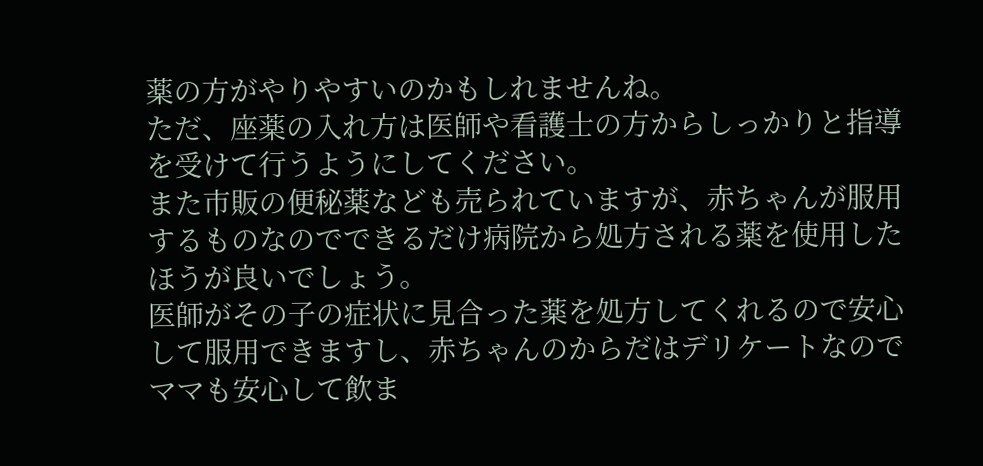薬の方がやりやすいのかもしれませんね。
ただ、座薬の入れ方は医師や看護士の方からしっかりと指導を受けて行うようにしてください。
また市販の便秘薬なども売られていますが、赤ちゃんが服用するものなのでできるだけ病院から処方される薬を使用したほうが良いでしょう。
医師がその子の症状に見合った薬を処方してくれるので安心して服用できますし、赤ちゃんのからだはデリケートなのでママも安心して飲ま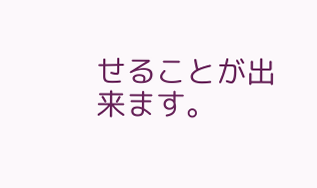せることが出来ます。